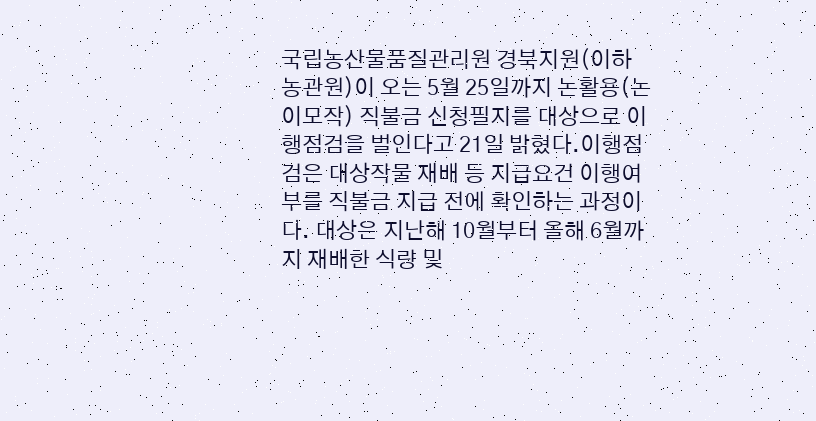국립농산물품질관리원 경북지원(이하 농관원)이 오는 5월 25일까지 논활용(논이모작) 직불금 신청필지를 대상으로 이행점검을 벌인다고 21일 밝혔다.이행점검은 대상작물 재배 등 지급요건 이행여부를 직불금 지급 전에 확인하는 과정이다. 대상은 지난해 10월부터 올해 6월까지 재배한 식량 및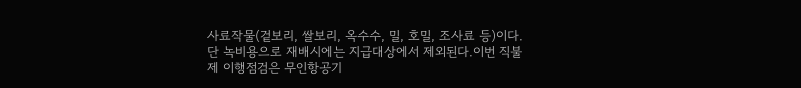사료작물(겉보리, 쌀보리, 옥수수, 밀, 호밀, 조사료 등)이다. 단 녹비용으로 재배시에는 지급대상에서 제외된다.이번 직불제 이행점검은 무인항공기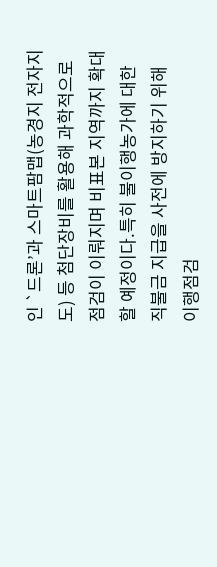인 `드론’과 스마트팜맵(농경지 전자지도) 등 첨단장비를 활용해 과학적으로 점검이 이뤄지며 비표본 지역까지 확대할 예정이다.특히 불이행농가에 대한 직불금 지급을 사전에 방지하기 위해 이행점검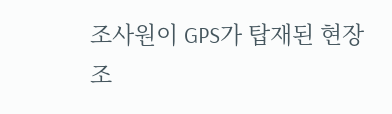조사원이 GPS가 탑재된 현장조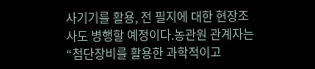사기기를 활용, 전 필지에 대한 현장조사도 병행할 예정이다.농관원 관계자는 “첨단장비를 활용한 과학적이고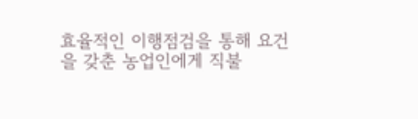효율적인 이행점검을 통해 요건을 갖춘 농업인에게 직불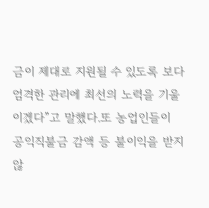금이 제대로 지원될 수 있도록 보다 엄격한 관리에 최선의 노력을 기울이겠다”고 말했다.또 농업인들이 공익직불금 감액 등 불이익을 받지 않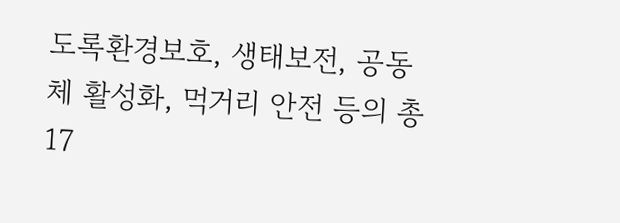도록환경보호, 생태보전, 공동체 활성화, 먹거리 안전 등의 총 17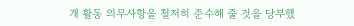개 활동 의무사항을 철저히 준수해 줄 것을 당부했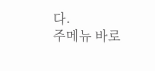다.
주메뉴 바로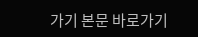가기 본문 바로가기